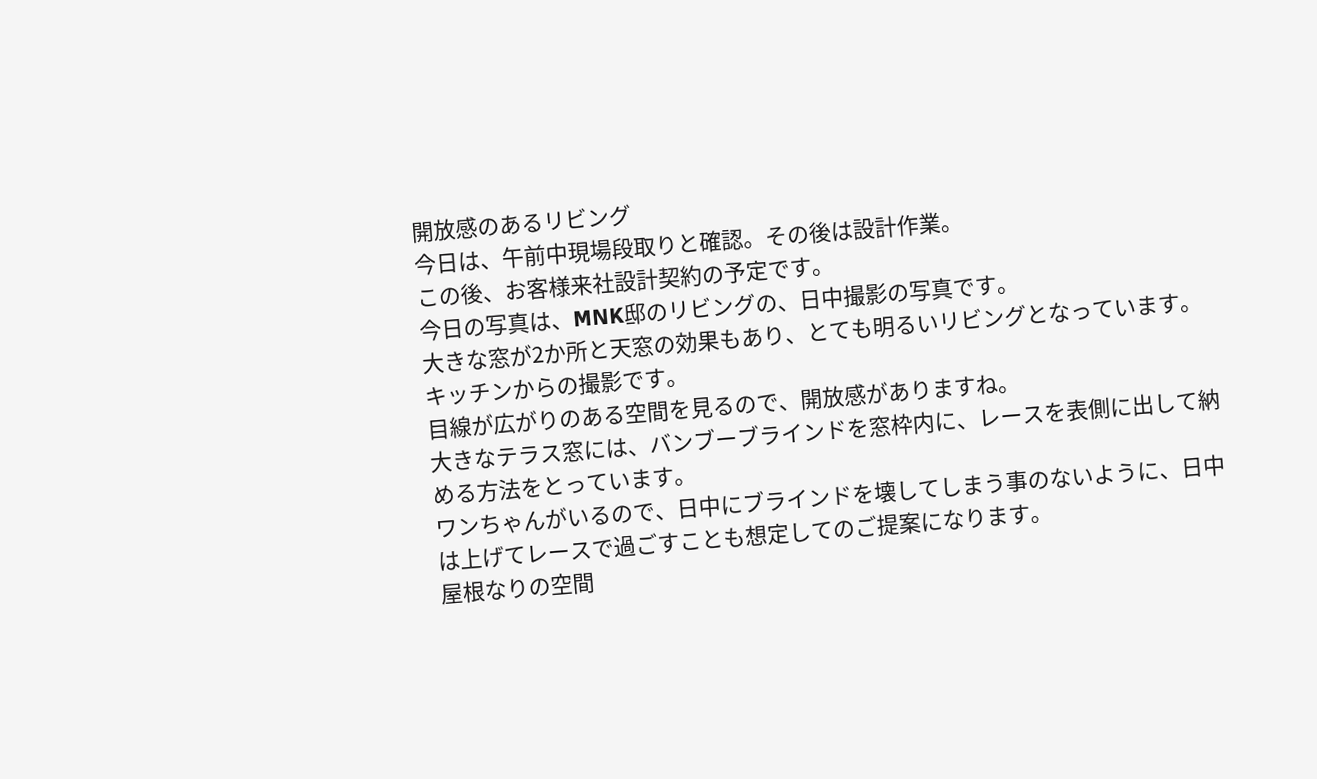開放感のあるリビング
今日は、午前中現場段取りと確認。その後は設計作業。
この後、お客様来社設計契約の予定です。
今日の写真は、MNK邸のリビングの、日中撮影の写真です。
大きな窓が2か所と天窓の効果もあり、とても明るいリビングとなっています。
キッチンからの撮影です。
目線が広がりのある空間を見るので、開放感がありますね。
大きなテラス窓には、バンブーブラインドを窓枠内に、レースを表側に出して納める方法をとっています。
ワンちゃんがいるので、日中にブラインドを壊してしまう事のないように、日中は上げてレースで過ごすことも想定してのご提案になります。
屋根なりの空間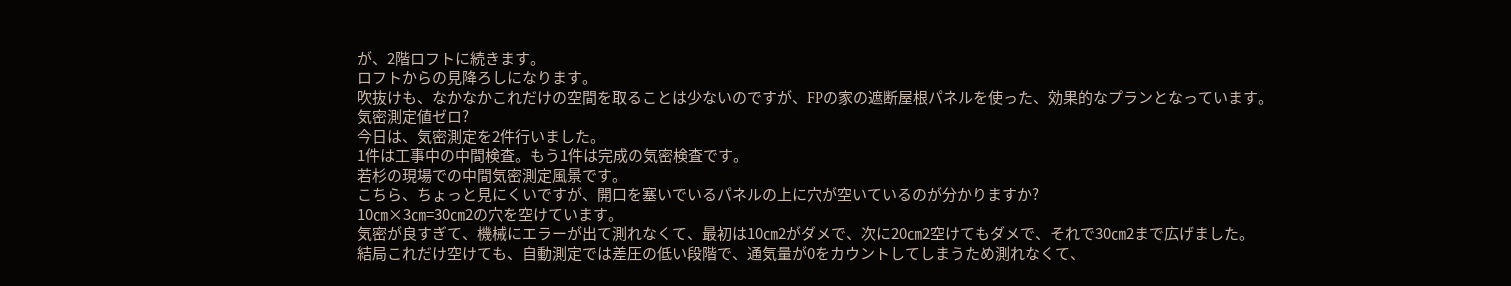が、2階ロフトに続きます。
ロフトからの見降ろしになります。
吹抜けも、なかなかこれだけの空間を取ることは少ないのですが、FPの家の遮断屋根パネルを使った、効果的なプランとなっています。
気密測定値ゼロ?
今日は、気密測定を2件行いました。
1件は工事中の中間検査。もう1件は完成の気密検査です。
若杉の現場での中間気密測定風景です。
こちら、ちょっと見にくいですが、開口を塞いでいるパネルの上に穴が空いているのが分かりますか?
10㎝×3㎝=30㎝2の穴を空けています。
気密が良すぎて、機械にエラーが出て測れなくて、最初は10㎝2がダメで、次に20㎝2空けてもダメで、それで30㎝2まで広げました。
結局これだけ空けても、自動測定では差圧の低い段階で、通気量が0をカウントしてしまうため測れなくて、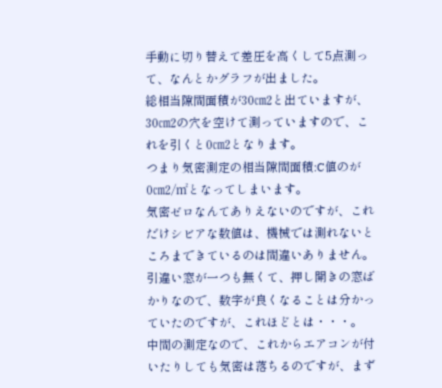手動に切り替えて差圧を高くして5点測って、なんとかグラフが出ました。
総相当隙間面積が30㎝2と出ていますが、30㎝2の穴を空けて測っていますので、これを引くと0㎝2となります。
つまり気密測定の相当隙間面積:C値のが0㎝2/㎡となってしまいます。
気密ゼロなんてありえないのですが、これだけシビアな数値は、機械では測れないところまできているのは間違いありません。
引違い窓が一つも無くて、押し開きの窓ばかりなので、数字が良くなることは分かっていたのですが、これほどとは・・・。
中間の測定なので、これからエアコンが付いたりしても気密は落ちるのですが、まず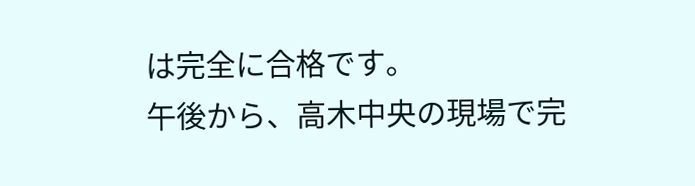は完全に合格です。
午後から、高木中央の現場で完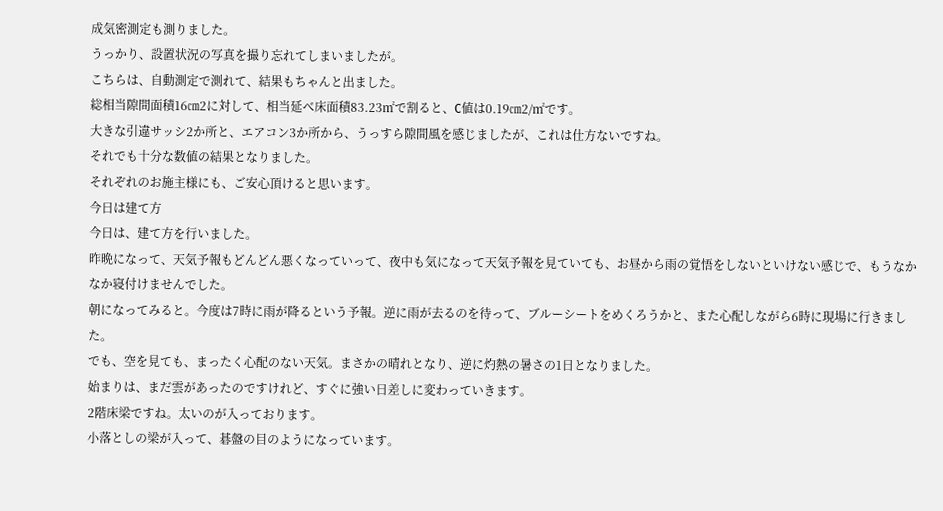成気密測定も測りました。
うっかり、設置状況の写真を撮り忘れてしまいましたが。
こちらは、自動測定で測れて、結果もちゃんと出ました。
総相当隙間面積16㎝2に対して、相当延べ床面積83.23㎡で割ると、C値は0.19㎝2/㎡です。
大きな引違サッシ2か所と、エアコン3か所から、うっすら隙間風を感じましたが、これは仕方ないですね。
それでも十分な数値の結果となりました。
それぞれのお施主様にも、ご安心頂けると思います。
今日は建て方
今日は、建て方を行いました。
昨晩になって、天気予報もどんどん悪くなっていって、夜中も気になって天気予報を見ていても、お昼から雨の覚悟をしないといけない感じで、もうなかなか寝付けませんでした。
朝になってみると。今度は7時に雨が降るという予報。逆に雨が去るのを待って、ブルーシートをめくろうかと、また心配しながら6時に現場に行きました。
でも、空を見ても、まったく心配のない天気。まさかの晴れとなり、逆に灼熱の暑さの1日となりました。
始まりは、まだ雲があったのですけれど、すぐに強い日差しに変わっていきます。
2階床梁ですね。太いのが入っております。
小落としの梁が入って、碁盤の目のようになっています。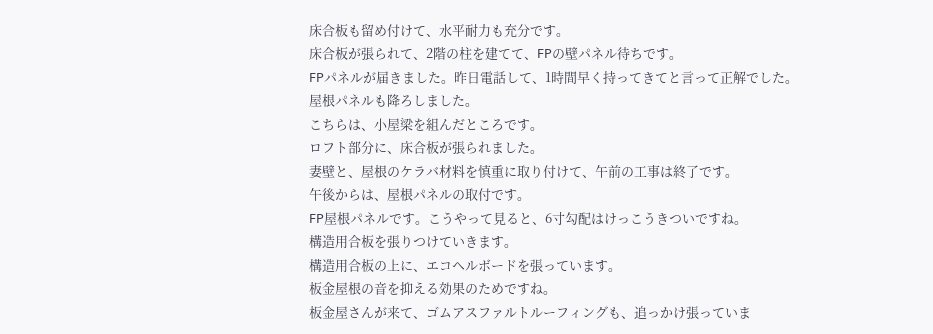床合板も留め付けて、水平耐力も充分です。
床合板が張られて、2階の柱を建てて、FPの壁パネル待ちです。
FPパネルが届きました。昨日電話して、1時間早く持ってきてと言って正解でした。
屋根パネルも降ろしました。
こちらは、小屋梁を組んだところです。
ロフト部分に、床合板が張られました。
妻壁と、屋根のケラバ材料を慎重に取り付けて、午前の工事は終了です。
午後からは、屋根パネルの取付です。
FP屋根パネルです。こうやって見ると、6寸勾配はけっこうきついですね。
構造用合板を張りつけていきます。
構造用合板の上に、エコヘルボードを張っています。
板金屋根の音を抑える効果のためですね。
板金屋さんが来て、ゴムアスファルトルーフィングも、追っかけ張っていま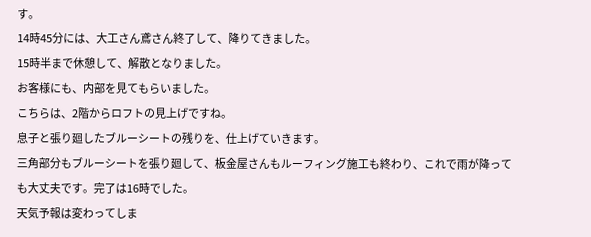す。
14時45分には、大工さん鳶さん終了して、降りてきました。
15時半まで休憩して、解散となりました。
お客様にも、内部を見てもらいました。
こちらは、2階からロフトの見上げですね。
息子と張り廻したブルーシートの残りを、仕上げていきます。
三角部分もブルーシートを張り廻して、板金屋さんもルーフィング施工も終わり、これで雨が降っても大丈夫です。完了は16時でした。
天気予報は変わってしま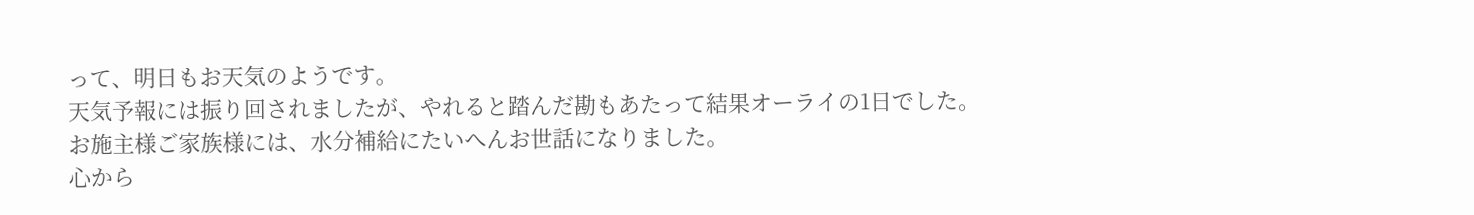って、明日もお天気のようです。
天気予報には振り回されましたが、やれると踏んだ勘もあたって結果オーライの1日でした。
お施主様ご家族様には、水分補給にたいへんお世話になりました。
心から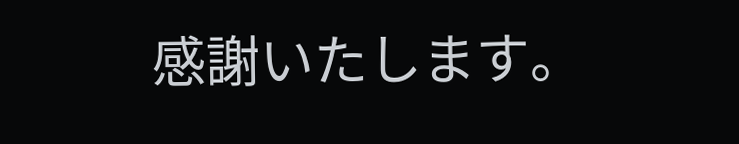感謝いたします。